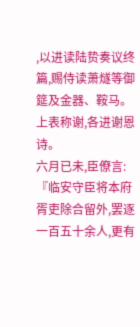,以进读陆贽奏议终篇,赐侍读萧燧等御筵及金器、鞍马。上表称谢,各进谢恩诗。
六月已未,臣僚言:『临安守臣将本府胥吏除合留外,罢逐一百五十余人,更有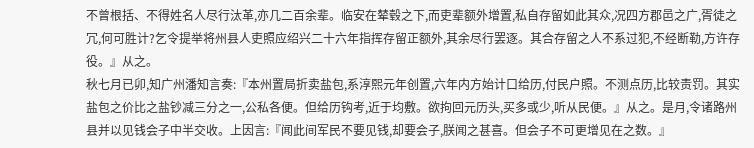不曾根括、不得姓名人尽行汰革,亦几二百余辈。临安在辇毂之下,而吏辈额外增置,私自存留如此其众,况四方郡邑之广,胥徒之冗,何可胜计?乞令提举将州县人吏照应绍兴二十六年指挥存留正额外,其余尽行罢逐。其合存留之人不系过犯,不经断勒,方许存役。』从之。
秋七月已卯,知广州潘知言奏:『本州置局折卖盐包,系淳熙元年创置,六年内方始计口给历,付民户照。不测点历,比较责罚。其实盐包之价比之盐钞减三分之一,公私各便。但给历钩考,近于均敷。欲拘回元历头,买多或少,听从民便。』从之。是月,令诸路州县并以见钱会子中半交收。上因言:『闻此间军民不要见钱,却要会子,朕闻之甚喜。但会子不可更增见在之数。』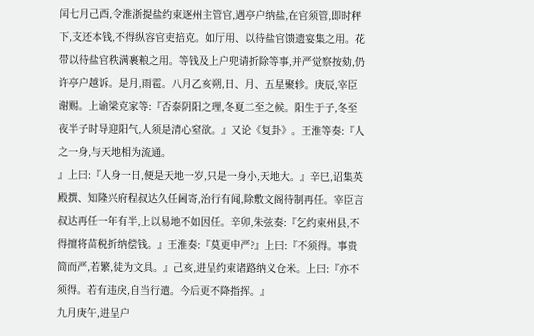闰七月己酉,令淮浙提盐约束逐州主管官,遇亭户纳盐,在官须管,即时秤下,支还本钱,不得纵容官吏掊克。如厅用、以待盐官馈遗宴集之用。花带以待盐官秩满裹粮之用。等钱及上户兜请折除等事,并严觉察按劾,仍许亭户越诉。是月,雨雹。八月乙亥朔,日、月、五星聚轸。庚辰,宰臣谢赐。上谕梁克家等:『否泰阴阳之理,冬夏二至之候。阳生于子,冬至夜半子时导迎阳气,人须是清心窒欲。』又论《复卦》。王淮等奏:『人之一身,与天地相为流通。
』上曰:『人身一日,便是天地一岁,只是一身小,天地大。』辛巳,诏集英殿撰、知隆兴府程叔达久任阃寄,治行有闻,除敷文阁待制再任。宰臣言叔达再任一年有半,上以易地不如因任。辛卯,朱弦奏:『乞约束州县,不得擅将苗税折纳偿钱。』王淮奏:『莫更申严?』上曰:『不须得。事贵简而严,若繁,徒为文具。』己亥,进呈约束诸路纳义仓米。上曰:『亦不须得。若有违戾,自当行遣。今后更不降指挥。』
九月庚午,进呈户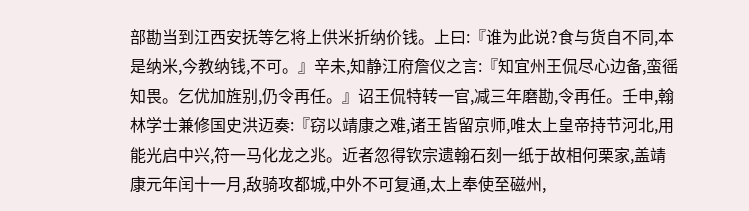部勘当到江西安抚等乞将上供米折纳价钱。上曰:『谁为此说?食与货自不同,本是纳米,今教纳钱,不可。』辛未,知静江府詹仪之言:『知宜州王侃尽心边备,蛮徭知畏。乞优加旌别,仍令再任。』诏王侃特转一官,减三年磨勘,令再任。壬申,翰林学士兼修国史洪迈奏:『窃以靖康之难,诸王皆留京师,唯太上皇帝持节河北,用能光启中兴,符一马化龙之兆。近者忽得钦宗遗翰石刻一纸于故相何栗家,盖靖康元年闰十一月,敌骑攻都城,中外不可复通,太上奉使至磁州,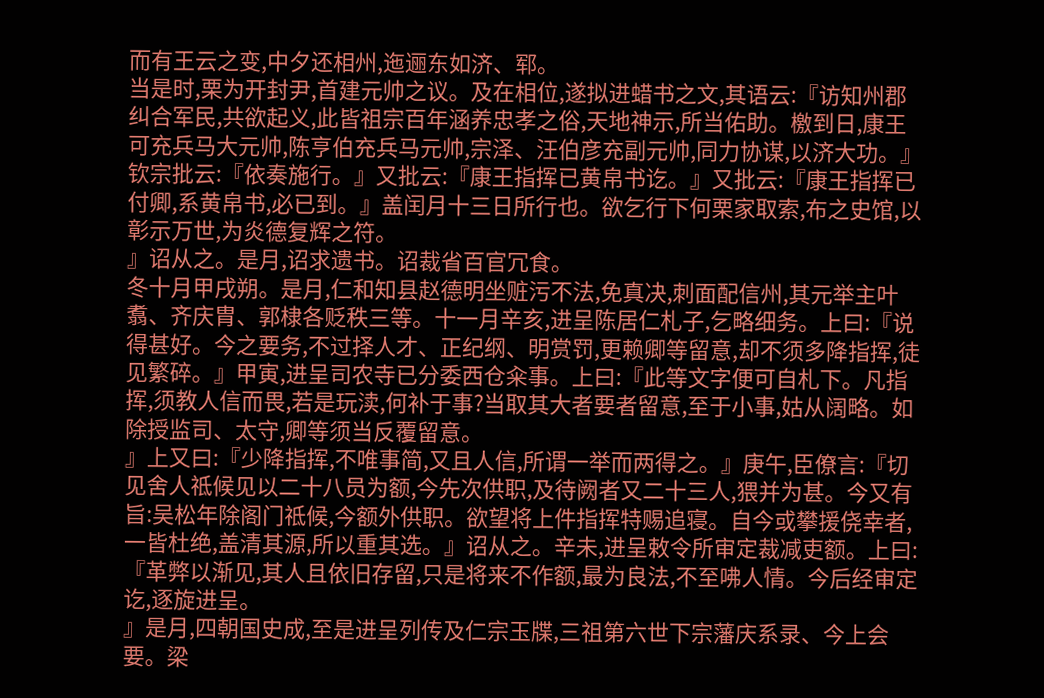而有王云之变,中夕还相州,迤逦东如济、郓。
当是时,栗为开封尹,首建元帅之议。及在相位,遂拟进蜡书之文,其语云:『访知州郡纠合军民,共欲起义,此皆祖宗百年涵养忠孝之俗,天地神示,所当佑助。檄到日,康王可充兵马大元帅,陈亨伯充兵马元帅,宗泽、汪伯彦充副元帅,同力协谋,以济大功。』钦宗批云:『依奏施行。』又批云:『康王指挥已黄帛书讫。』又批云:『康王指挥已付卿,系黄帛书,必已到。』盖闰月十三日所行也。欲乞行下何栗家取索,布之史馆,以彰示万世,为炎德复辉之符。
』诏从之。是月,诏求遗书。诏裁省百官冗食。
冬十月甲戌朔。是月,仁和知县赵德明坐赃污不法,免真决,刺面配信州,其元举主叶翥、齐庆胄、郭棣各贬秩三等。十一月辛亥,进呈陈居仁札子,乞略细务。上曰:『说得甚好。今之要务,不过择人才、正纪纲、明赏罚,更赖卿等留意,却不须多降指挥,徒见繁碎。』甲寅,进呈司农寺已分委西仓籴事。上曰:『此等文字便可自札下。凡指挥,须教人信而畏,若是玩渎,何补于事?当取其大者要者留意,至于小事,姑从阔略。如除授监司、太守,卿等须当反覆留意。
』上又曰:『少降指挥,不唯事简,又且人信,所谓一举而两得之。』庚午,臣僚言:『切见舍人祗候见以二十八员为额,今先次供职,及待阙者又二十三人,猥并为甚。今又有旨:吴松年除阁门祗候,今额外供职。欲望将上件指挥特赐追寝。自今或攀援侥幸者,一皆杜绝,盖清其源,所以重其选。』诏从之。辛未,进呈敕令所审定裁减吏额。上曰:『革弊以渐见,其人且依旧存留,只是将来不作额,最为良法,不至咈人情。今后经审定讫,逐旋进呈。
』是月,四朝国史成,至是进呈列传及仁宗玉牒,三祖第六世下宗藩庆系录、今上会要。梁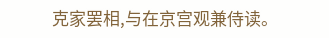克家罢相,与在京宫观兼侍读。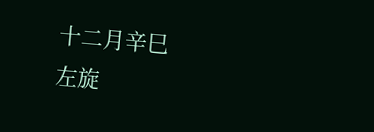十二月辛巳
左旋